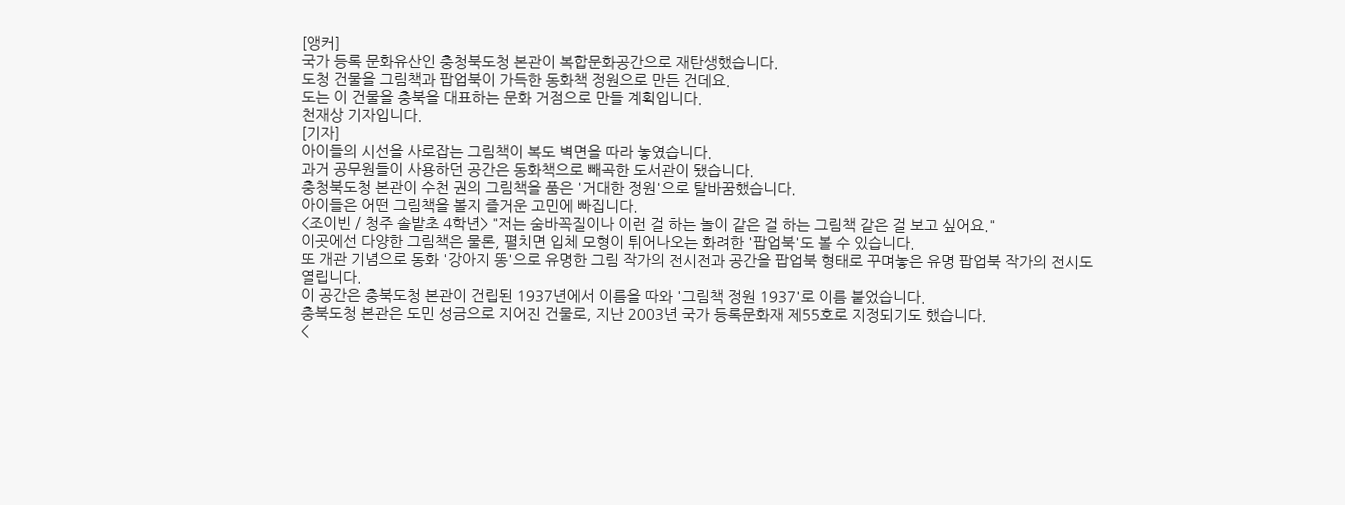[앵커]
국가 등록 문화유산인 충청북도청 본관이 복합문화공간으로 재탄생했습니다.
도청 건물을 그림책과 팝업북이 가득한 동화책 정원으로 만든 건데요.
도는 이 건물을 충북을 대표하는 문화 거점으로 만들 계획입니다.
천재상 기자입니다.
[기자]
아이들의 시선을 사로잡는 그림책이 복도 벽면을 따라 놓였습니다.
과거 공무원들이 사용하던 공간은 동화책으로 빼곡한 도서관이 됐습니다.
충청북도청 본관이 수천 권의 그림책을 품은 '거대한 정원'으로 탈바꿈했습니다.
아이들은 어떤 그림책을 볼지 즐거운 고민에 빠집니다.
<조이빈 / 청주 솔밭초 4학년> "저는 숨바꼭질이나 이런 걸 하는 놀이 같은 걸 하는 그림책 같은 걸 보고 싶어요."
이곳에선 다양한 그림책은 물론, 펼치면 입체 모형이 튀어나오는 화려한 '팝업북'도 볼 수 있습니다.
또 개관 기념으로 동화 '강아지 똥'으로 유명한 그림 작가의 전시전과 공간을 팝업북 형태로 꾸며놓은 유명 팝업북 작가의 전시도 열립니다.
이 공간은 충북도청 본관이 건립된 1937년에서 이름을 따와 '그림책 정원 1937'로 이름 붙었습니다.
충북도청 본관은 도민 성금으로 지어진 건물로, 지난 2003년 국가 등록문화재 제55호로 지정되기도 했습니다.
<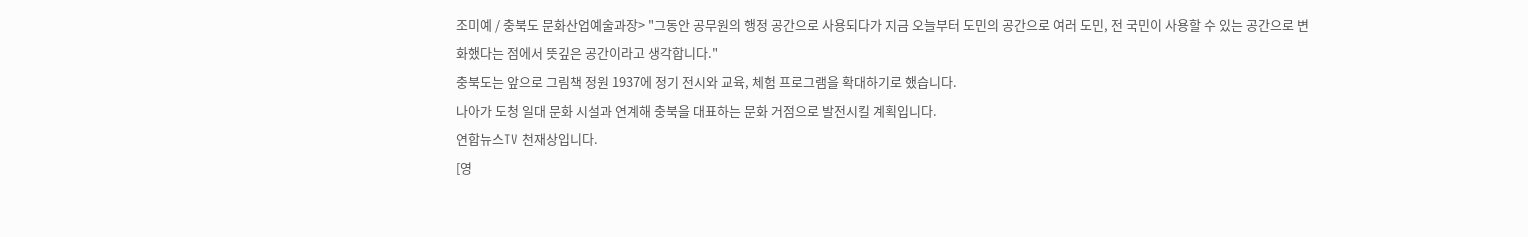조미예 / 충북도 문화산업예술과장> "그동안 공무원의 행정 공간으로 사용되다가 지금 오늘부터 도민의 공간으로 여러 도민, 전 국민이 사용할 수 있는 공간으로 변화했다는 점에서 뜻깊은 공간이라고 생각합니다."
충북도는 앞으로 그림책 정원 1937에 정기 전시와 교육, 체험 프로그램을 확대하기로 했습니다.
나아가 도청 일대 문화 시설과 연계해 충북을 대표하는 문화 거점으로 발전시킬 계획입니다.
연합뉴스TV 천재상입니다.
[영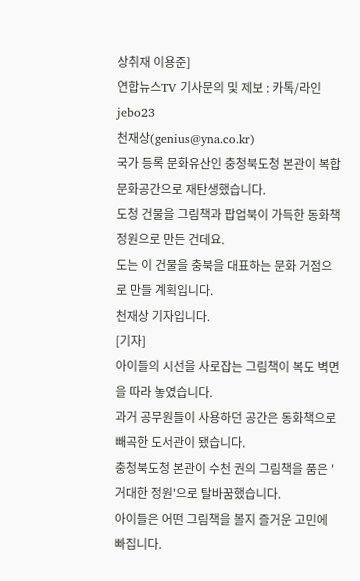상취재 이용준]
연합뉴스TV 기사문의 및 제보 : 카톡/라인 jebo23
천재상(genius@yna.co.kr)
국가 등록 문화유산인 충청북도청 본관이 복합문화공간으로 재탄생했습니다.
도청 건물을 그림책과 팝업북이 가득한 동화책 정원으로 만든 건데요.
도는 이 건물을 충북을 대표하는 문화 거점으로 만들 계획입니다.
천재상 기자입니다.
[기자]
아이들의 시선을 사로잡는 그림책이 복도 벽면을 따라 놓였습니다.
과거 공무원들이 사용하던 공간은 동화책으로 빼곡한 도서관이 됐습니다.
충청북도청 본관이 수천 권의 그림책을 품은 '거대한 정원'으로 탈바꿈했습니다.
아이들은 어떤 그림책을 볼지 즐거운 고민에 빠집니다.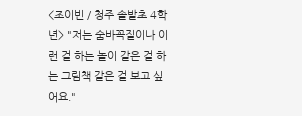<조이빈 / 청주 솔밭초 4학년> "저는 숨바꼭질이나 이런 걸 하는 놀이 같은 걸 하는 그림책 같은 걸 보고 싶어요."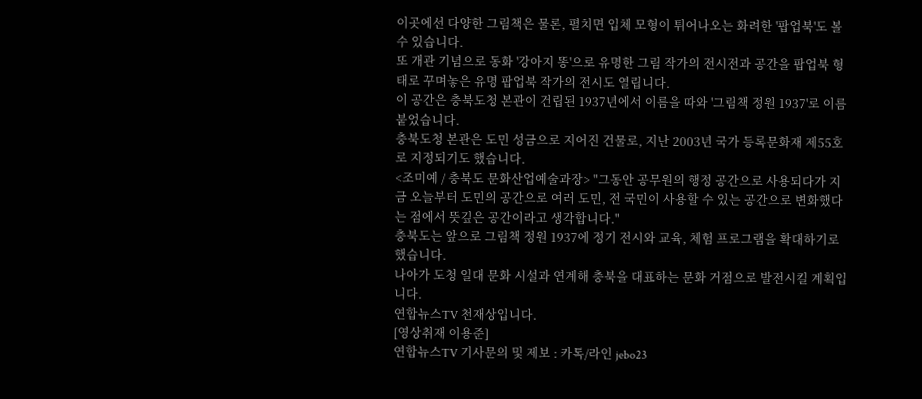이곳에선 다양한 그림책은 물론, 펼치면 입체 모형이 튀어나오는 화려한 '팝업북'도 볼 수 있습니다.
또 개관 기념으로 동화 '강아지 똥'으로 유명한 그림 작가의 전시전과 공간을 팝업북 형태로 꾸며놓은 유명 팝업북 작가의 전시도 열립니다.
이 공간은 충북도청 본관이 건립된 1937년에서 이름을 따와 '그림책 정원 1937'로 이름 붙었습니다.
충북도청 본관은 도민 성금으로 지어진 건물로, 지난 2003년 국가 등록문화재 제55호로 지정되기도 했습니다.
<조미예 / 충북도 문화산업예술과장> "그동안 공무원의 행정 공간으로 사용되다가 지금 오늘부터 도민의 공간으로 여러 도민, 전 국민이 사용할 수 있는 공간으로 변화했다는 점에서 뜻깊은 공간이라고 생각합니다."
충북도는 앞으로 그림책 정원 1937에 정기 전시와 교육, 체험 프로그램을 확대하기로 했습니다.
나아가 도청 일대 문화 시설과 연계해 충북을 대표하는 문화 거점으로 발전시킬 계획입니다.
연합뉴스TV 천재상입니다.
[영상취재 이용준]
연합뉴스TV 기사문의 및 제보 : 카톡/라인 jebo23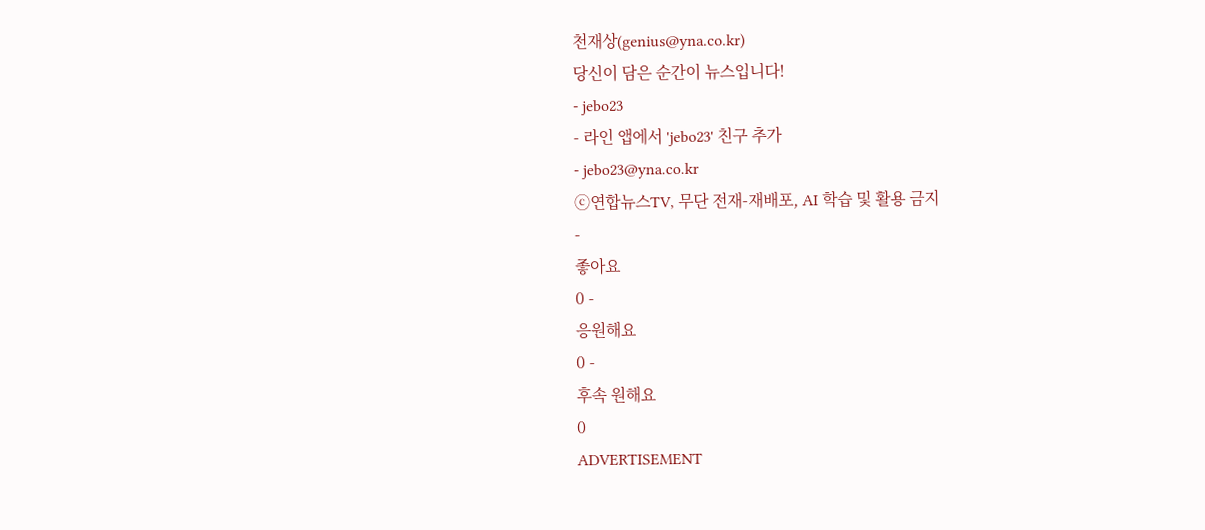천재상(genius@yna.co.kr)
당신이 담은 순간이 뉴스입니다!
- jebo23
- 라인 앱에서 'jebo23' 친구 추가
- jebo23@yna.co.kr
ⓒ연합뉴스TV, 무단 전재-재배포, AI 학습 및 활용 금지
-
좋아요
0 -
응원해요
0 -
후속 원해요
0
ADVERTISEMENT